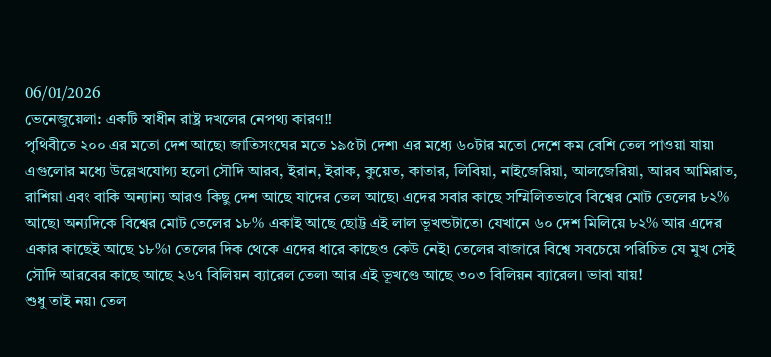06/01/2026
ভেনেজুয়েলা: একটি স্বাধীন রাষ্ট্র দখলের নেপথ্য কারণ‼
পৃথিবীতে ২০০ এর মতো দেশ আছে৷ জাতিসংঘের মতে ১৯৫টা দেশ৷ এর মধ্যে ৬০টার মতো দেশে কম বেশি তেল পাওয়া যায়৷ এগুলোর মধ্যে উল্লেখযোগ্য হলো সৌদি আরব, ইরান, ইরাক, কুয়েত, কাতার, লিবিয়া, নাইজেরিয়া, আলজেরিয়া, আরব আমিরাত, রাশিয়া এবং বাকি অন্যান্য আরও কিছু দেশ আছে যাদের তেল আছে৷ এদের সবার কাছে সম্মিলিতভাবে বিশ্বের মোট তেলের ৮২% আছে৷ অন্যদিকে বিশ্বের মোট তেলের ১৮% একাই আছে ছোট্ট এই লাল ভূখন্ডটাতে৷ যেখানে ৬০ দেশ মিলিয়ে ৮২% আর এদের একার কাছেই আছে ১৮%৷ তেলের দিক থেকে এদের ধারে কাছেও কেউ নেই৷ তেলের বাজারে বিশ্বে সবচেয়ে পরিচিত যে মুখ সেই সৌদি আরবের কাছে আছে ২৬৭ বিলিয়ন ব্যারেল তেল৷ আর এই ভূখণ্ডে আছে ৩০৩ বিলিয়ন ব্যারেল। ভাবা যায়!
শুধু তাই নয়৷ তেল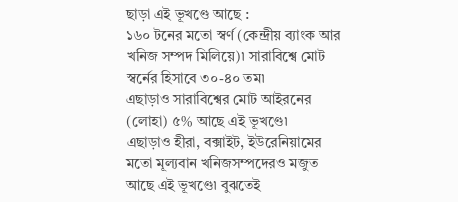ছাড়া এই ভূখণ্ডে আছে :
১৬০ টনের মতো স্বর্ণ (কেন্দ্রীয় ব্যাংক আর খনিজ সম্পদ মিলিয়ে)৷ সারাবিশ্বে মোট স্বর্নের হিসাবে ৩০-৪০ তম৷
এছাড়াও সারাবিশ্বের মোট আইরনের (লোহা) ৫% আছে এই ভূখণ্ডে৷
এছাড়াও হীরা, বক্সাইট, ইউরেনিয়ামের মতো মূল্যবান খনিজসম্পদেরও মজুত আছে এই ভূখণ্ডে৷ বুঝতেই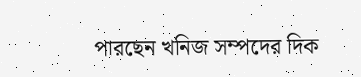পারছেন খনিজ সম্পদের দিক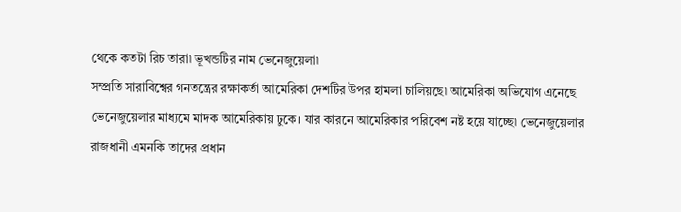থেকে কতটা রিচ তারা৷ ভূখন্ডটির নাম ভেনেজুয়েলা৷
সম্প্রতি সারাবিশ্বের গনতন্ত্রের রক্ষাকর্তা আমেরিকা দেশটির উপর হামলা চালিয়ছে৷ আমেরিকা অভিযোগ এনেছে ভেনেজুয়েলার মাধ্যমে মাদক আমেরিকায় ঢুকে। যার কারনে আমেরিকার পরিবেশ নষ্ট হয়ে যাচ্ছে৷ ভেনেজুয়েলার রাজধানী এমনকি তাদের প্রধান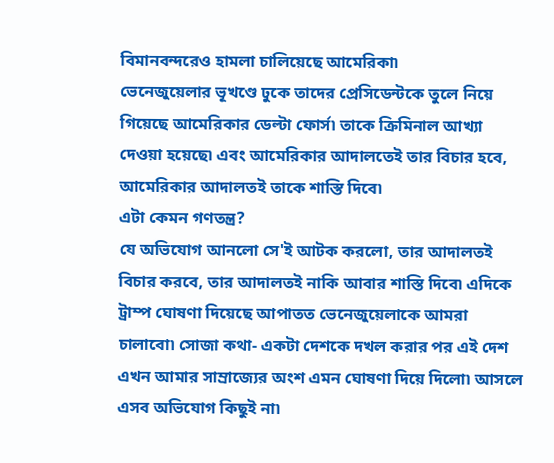বিমানবন্দরেও হামলা চালিয়েছে আমেরিকা৷
ভেনেজুয়েলার ভূখণ্ডে ঢুকে তাদের প্রেসিডেন্টকে তুলে নিয়ে গিয়েছে আমেরিকার ডেল্টা ফোর্স৷ তাকে ক্রিমিনাল আখ্যা দেওয়া হয়েছে৷ এবং আমেরিকার আদালতেই তার বিচার হবে, আমেরিকার আদালতই তাকে শাস্তি দিবে৷
এটা কেমন গণতন্ত্র?
যে অভিযোগ আনলো সে'ই আটক করলো, তার আদালতই বিচার করবে, তার আদালতই নাকি আবার শাস্তি দিবে৷ এদিকে ট্রাম্প ঘোষণা দিয়েছে আপাতত ভেনেজুয়েলাকে আমরা চালাবো৷ সোজা কথা- একটা দেশকে দখল করার পর এই দেশ এখন আমার সাম্রাজ্যের অংশ এমন ঘোষণা দিয়ে দিলো৷ আসলে এসব অভিযোগ কিছুই না৷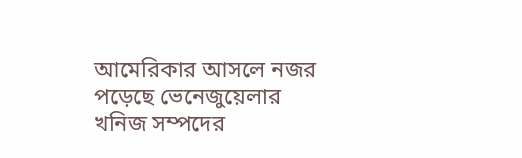আমেরিকার আসলে নজর পড়েছে ভেনেজুয়েলার খনিজ সম্পদের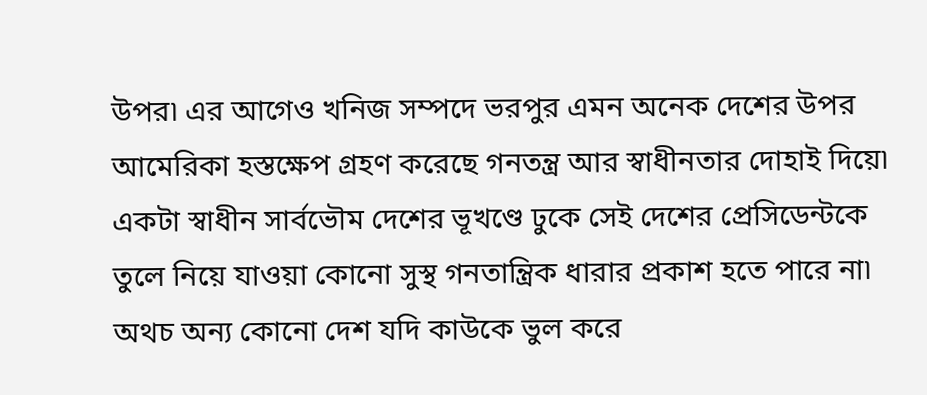উপর৷ এর আগেও খনিজ সম্পদে ভরপুর এমন অনেক দেশের উপর আমেরিকা হস্তক্ষেপ গ্রহণ করেছে গনতন্ত্র আর স্বাধীনতার দোহাই দিয়ে৷
একটা স্বাধীন সার্বভৌম দেশের ভূখণ্ডে ঢুকে সেই দেশের প্রেসিডেন্টকে তুলে নিয়ে যাওয়া কোনো সুস্থ গনতান্ত্রিক ধারার প্রকাশ হতে পারে না৷ অথচ অন্য কোনো দেশ যদি কাউকে ভুল করে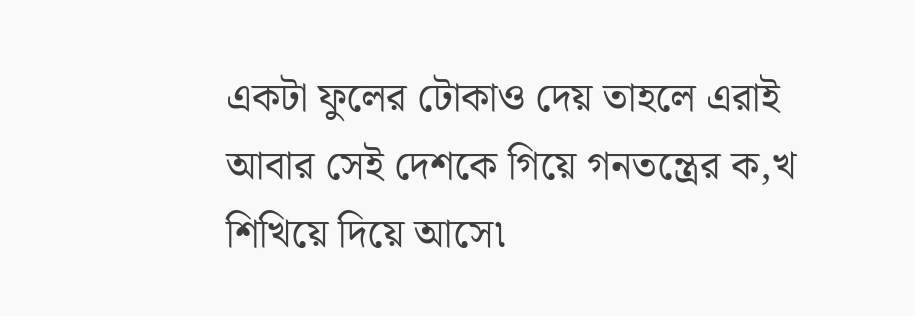একটা ফুলের টোকাও দেয় তাহলে এরাই আবার সেই দেশকে গিয়ে গনতন্ত্রের ক,খ শিখিয়ে দিয়ে আসে৷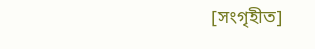[সংগৃহীত]